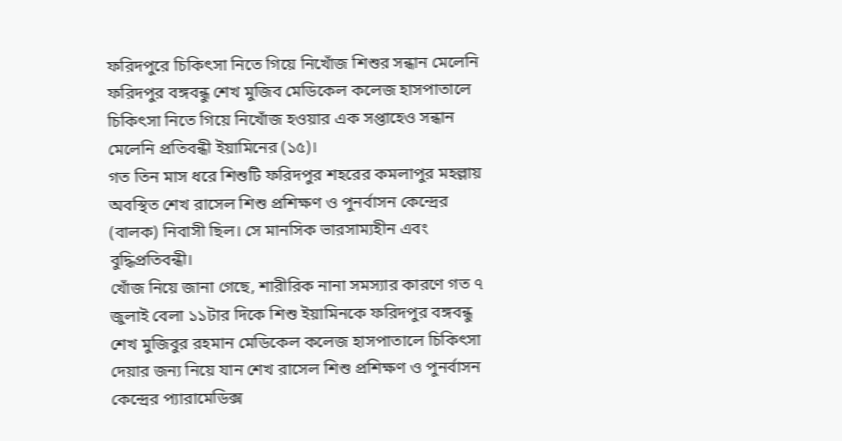ফরিদপুরে চিকিৎসা নিতে গিয়ে নিখোঁজ শিশুর সন্ধান মেলেনি
ফরিদপুর বঙ্গবন্ধু শেখ মুজিব মেডিকেল কলেজ হাসপাতালে চিকিৎসা নিতে গিয়ে নিখোঁজ হওয়ার এক সপ্তাহেও সন্ধান মেলেনি প্রতিবন্ধী ইয়ামিনের (১৫)।
গত তিন মাস ধরে শিশুটি ফরিদপুর শহরের কমলাপুর মহল্লায় অবস্থিত শেখ রাসেল শিশু প্রশিক্ষণ ও পুনর্বাসন কেন্দ্রের (বালক) নিবাসী ছিল। সে মানসিক ভারসাম্যহীন এবং বুদ্ধিপ্রতিবন্ধী।
খোঁজ নিয়ে জানা গেছে, শারীরিক নানা সমস্যার কারণে গত ৭ জুলাই বেলা ১১টার দিকে শিশু ইয়ামিনকে ফরিদপুর বঙ্গবন্ধু শেখ মুজিবুর রহমান মেডিকেল কলেজ হাসপাতালে চিকিৎসা দেয়ার জন্য নিয়ে যান শেখ রাসেল শিশু প্রশিক্ষণ ও পুনর্বাসন কেন্দ্রের প্যারামেডিক্স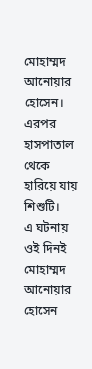মোহাম্মদ আনোয়ার হোসেন। এরপর হাসপাতাল থেকে হারিয়ে যায় শিশুটি।
এ ঘটনায় ওই দিনই মোহাম্মদ আনোয়ার হোসেন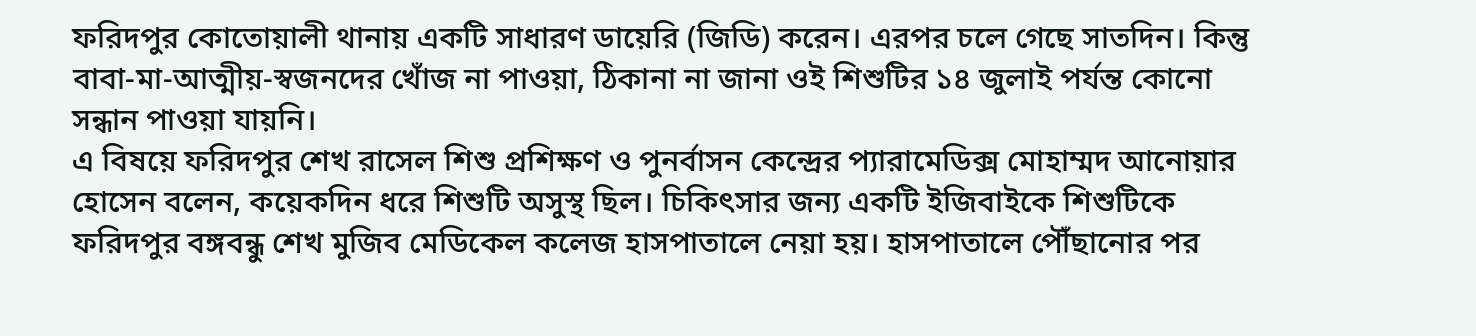ফরিদপুর কোতোয়ালী থানায় একটি সাধারণ ডায়েরি (জিডি) করেন। এরপর চলে গেছে সাতদিন। কিন্তু বাবা-মা-আত্মীয়-স্বজনদের খোঁজ না পাওয়া, ঠিকানা না জানা ওই শিশুটির ১৪ জুলাই পর্যন্ত কোনো সন্ধান পাওয়া যায়নি।
এ বিষয়ে ফরিদপুর শেখ রাসেল শিশু প্রশিক্ষণ ও পুনর্বাসন কেন্দ্রের প্যারামেডিক্স মোহাম্মদ আনোয়ার হোসেন বলেন, কয়েকদিন ধরে শিশুটি অসুস্থ ছিল। চিকিৎসার জন্য একটি ইজিবাইকে শিশুটিকে ফরিদপুর বঙ্গবন্ধু শেখ মুজিব মেডিকেল কলেজ হাসপাতালে নেয়া হয়। হাসপাতালে পৌঁছানোর পর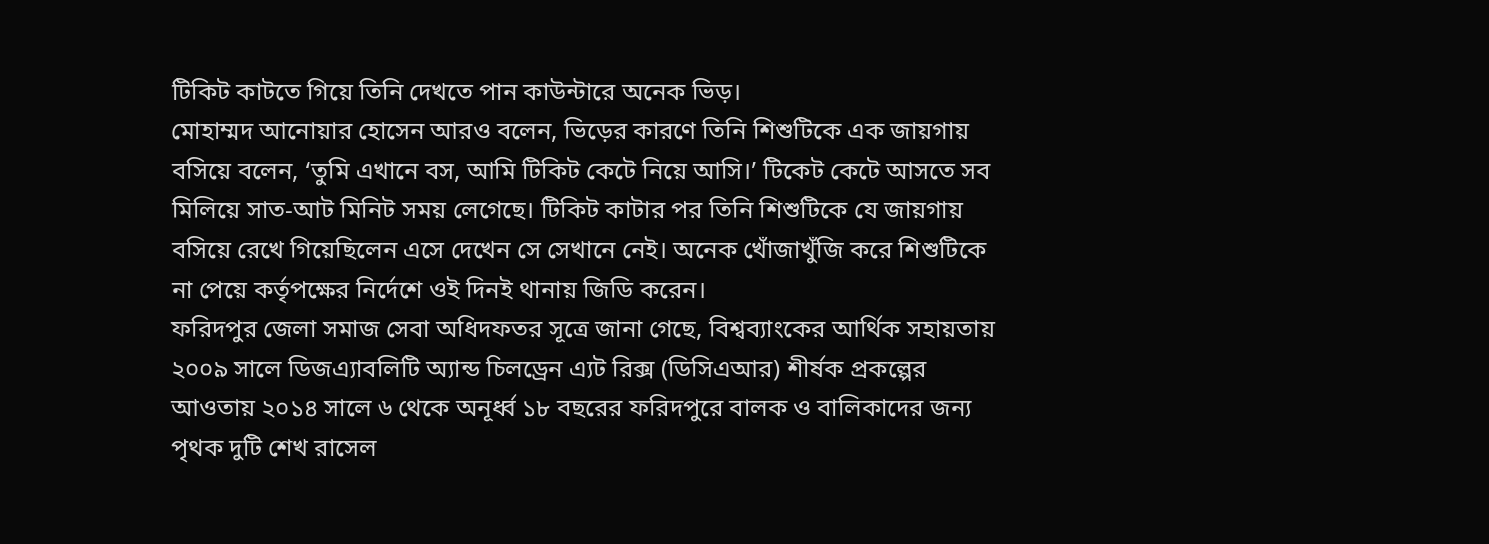টিকিট কাটতে গিয়ে তিনি দেখতে পান কাউন্টারে অনেক ভিড়।
মোহাম্মদ আনোয়ার হোসেন আরও বলেন, ভিড়ের কারণে তিনি শিশুটিকে এক জায়গায় বসিয়ে বলেন, ‘তুমি এখানে বস, আমি টিকিট কেটে নিয়ে আসি।’ টিকেট কেটে আসতে সব মিলিয়ে সাত-আট মিনিট সময় লেগেছে। টিকিট কাটার পর তিনি শিশুটিকে যে জায়গায় বসিয়ে রেখে গিয়েছিলেন এসে দেখেন সে সেখানে নেই। অনেক খোঁজাখুঁজি করে শিশুটিকে না পেয়ে কর্তৃপক্ষের নির্দেশে ওই দিনই থানায় জিডি করেন।
ফরিদপুর জেলা সমাজ সেবা অধিদফতর সূত্রে জানা গেছে, বিশ্বব্যাংকের আর্থিক সহায়তায় ২০০৯ সালে ডিজএ্যাবলিটি অ্যান্ড চিলড্রেন এ্যট রিক্স (ডিসিএআর) শীর্ষক প্রকল্পের আওতায় ২০১৪ সালে ৬ থেকে অনূর্ধ্ব ১৮ বছরের ফরিদপুরে বালক ও বালিকাদের জন্য পৃথক দুটি শেখ রাসেল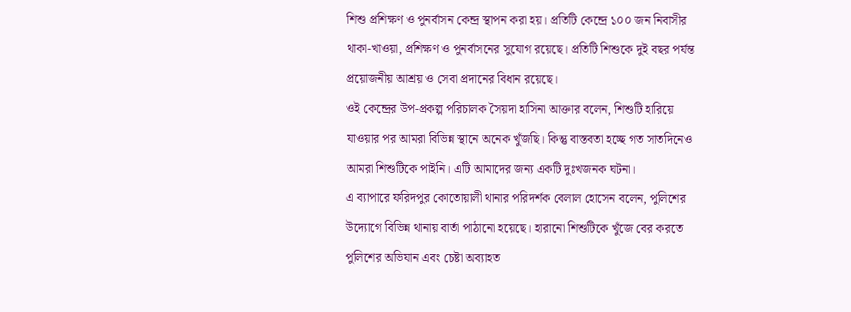শিশু প্রশিক্ষণ ও পুনর্বাসন কেন্দ্র স্থাপন করা হয়। প্রতিটি কেন্দ্রে ১০০ জন নিবাসীর থাকা-খাওয়া, প্রশিক্ষণ ও পুনর্বাসনের সুযোগ রয়েছে। প্রতিটি শিশুকে দুই বছর পর্যন্ত প্রয়োজনীয় আশ্রয় ও সেবা প্রদানের বিধান রয়েছে।
ওই কেন্দ্রের উপ-প্রকল্প পরিচালক সৈয়দা হাসিনা আক্তার বলেন, শিশুটি হারিয়ে যাওয়ার পর আমরা বিভিন্ন স্থানে অনেক খুঁজছি। কিন্তু বাস্তবতা হচ্ছে গত সাতদিনেও আমরা শিশুটিকে পাইনি। এটি আমাদের জন্য একটি দুঃখজনক ঘটনা।
এ ব্যাপারে ফরিদপুর কোতোয়ালী থানার পরিদর্শক বেলাল হোসেন বলেন, পুলিশের উদ্যোগে বিভিন্ন থানায় বার্তা পাঠানো হয়েছে। হারানো শিশুটিকে খুঁজে বের করতে পুলিশের অভিযান এবং চেষ্টা অব্যাহত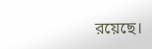রয়েছে।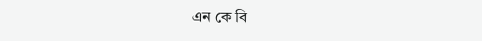এন কে বি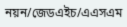নয়ন/জেডএইচ/এএসএম